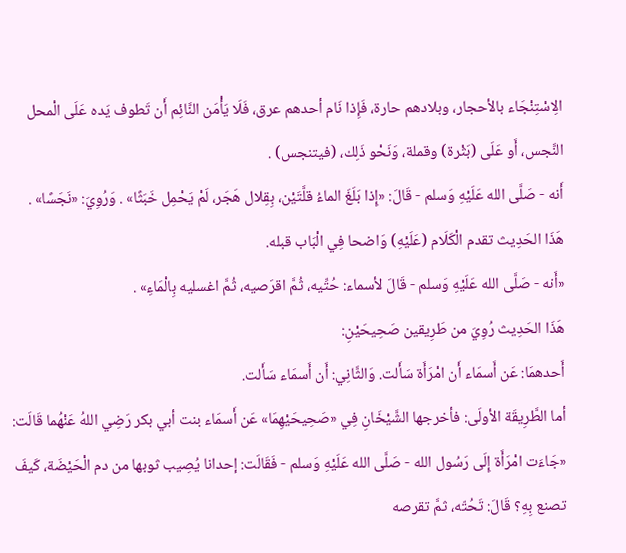الِاسْتِنْجَاء بالأحجار، وبلادهم حارة، فَإِذا نَام أحدهم عرق، فَلَا يَأْمَن النَّائِم أَن تَطوف يَده عَلَى الْمحل النَّجس، أَو عَلَى (بَثْرة) وقملة، وَنَحْو ذَلِك، (فيتنجس) .
أَنه - صَلَّى الله عَلَيْهِ وَسلم - قَالَ: «إِذا بَلَغَ الماءُ قلَّتَيْن، بِقِلال هَجَر، لَمْ يَحْمِل خَبَثًا» . وَرُوِيَ: «نَجَسًا» .
هَذَا الحَدِيث تقدم الْكَلَام (عَلَيْهِ) وَاضحا فِي الْبَاب قبله.
«أَنه - صَلَّى الله عَلَيْهِ وَسلم - قَالَ لأسماء: حُتِّيه، ثُمَّ اقرَصيه، ثُمَّ اغسليه بِالْمَاءِ» .
هَذَا الحَدِيث رُوِيَ من طَرِيقين صَحِيحَيْنِ:
أَحدهمَا: عَن أَسمَاء أَن امْرَأَة سَأَلت. وَالثَّانِي: أَن أَسمَاء سَأَلت.
أما الطَّرِيقَة الأولَى: فأخرجها الشَّيْخَانِ فِي «صَحِيحَيْهِمَا» عَن أَسمَاء بنت أبي بكر رَضِي اللهُ عَنْهُما قَالَت: «جَاءَت امْرَأَة إِلَى رَسُول الله - صَلَّى الله عَلَيْهِ وَسلم - فَقَالَت: إحدانا يُصِيب ثوبها من دم الْحَيْضَة، كَيفَ تصنع بِهِ؟ قَالَ: تَحُتّه، ثمَّ تقرصه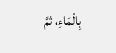بِالْمَاءِ، ثمَّ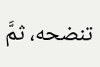تنضحه، ثمَّ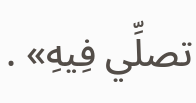تصلِّي فِيهِ» .